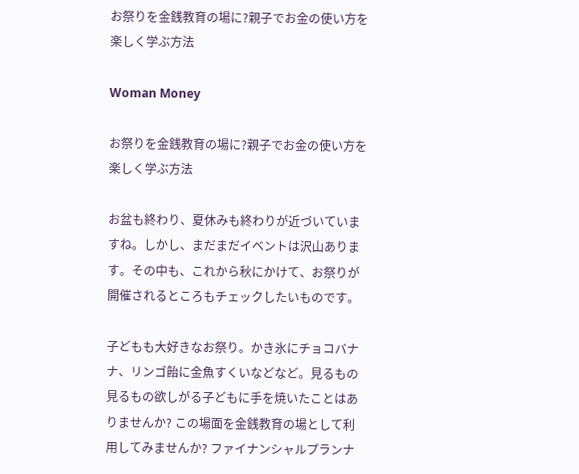お祭りを金銭教育の場に?親子でお金の使い方を楽しく学ぶ方法

Woman Money

お祭りを金銭教育の場に?親子でお金の使い方を楽しく学ぶ方法

お盆も終わり、夏休みも終わりが近づいていますね。しかし、まだまだイベントは沢山あります。その中も、これから秋にかけて、お祭りが開催されるところもチェックしたいものです。

子どもも大好きなお祭り。かき氷にチョコバナナ、リンゴ飴に金魚すくいなどなど。見るもの見るもの欲しがる子どもに手を焼いたことはありませんか? この場面を金銭教育の場として利用してみませんか? ファイナンシャルプランナ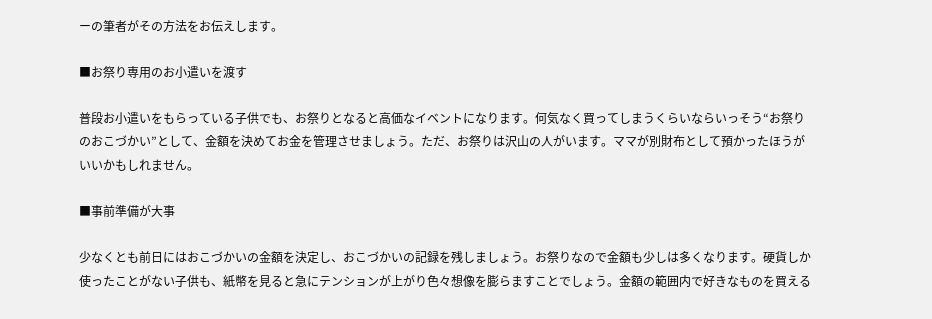ーの筆者がその方法をお伝えします。

■お祭り専用のお小遣いを渡す

普段お小遣いをもらっている子供でも、お祭りとなると高価なイベントになります。何気なく買ってしまうくらいならいっそう“お祭りのおこづかい”として、金額を決めてお金を管理させましょう。ただ、お祭りは沢山の人がいます。ママが別財布として預かったほうがいいかもしれません。

■事前準備が大事

少なくとも前日にはおこづかいの金額を決定し、おこづかいの記録を残しましょう。お祭りなので金額も少しは多くなります。硬貨しか使ったことがない子供も、紙幣を見ると急にテンションが上がり色々想像を膨らますことでしょう。金額の範囲内で好きなものを買える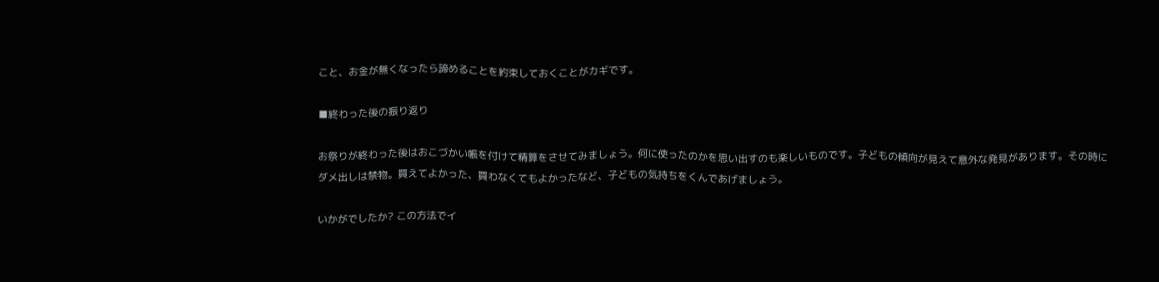こと、お金が無くなったら諦めることを約束しておくことがカギです。

■終わった後の振り返り

お祭りが終わった後はおこづかい帳を付けて精算をさせてみましょう。何に使ったのかを思い出すのも楽しいものです。子どもの傾向が見えて意外な発見があります。その時にダメ出しは禁物。買えてよかった、買わなくてもよかったなど、子どもの気持ちをくんであげましょう。

いかがでしたか? この方法でイ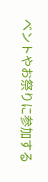ベントやお祭りに参加する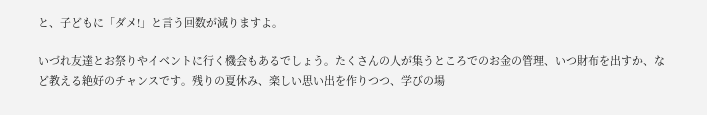と、子どもに「ダメ!」と言う回数が減りますよ。

いづれ友達とお祭りやイベントに行く機会もあるでしょう。たくさんの人が集うところでのお金の管理、いつ財布を出すか、など教える絶好のチャンスです。残りの夏休み、楽しい思い出を作りつつ、学びの場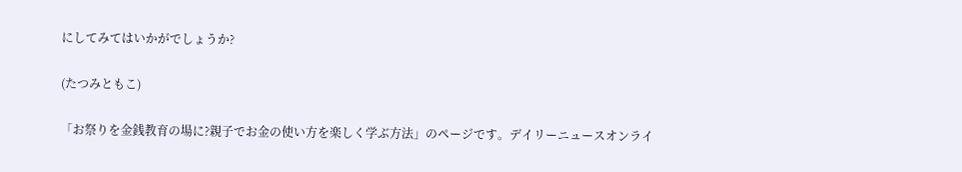にしてみてはいかがでしょうか?

(たつみともこ)

「お祭りを金銭教育の場に?親子でお金の使い方を楽しく学ぶ方法」のページです。デイリーニュースオンライ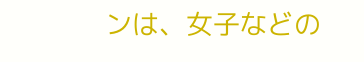ンは、女子などの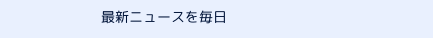最新ニュースを毎日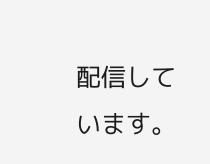配信しています。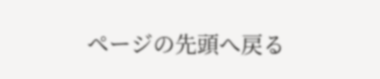ページの先頭へ戻る